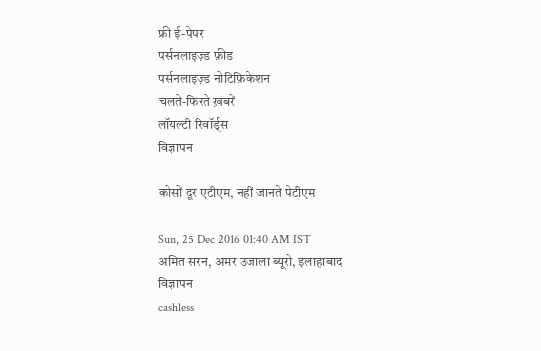फ्री ई-पेपर
पर्सनलाइज़्ड फ़ीड
पर्सनलाइज़्ड नोटिफ़िकेशन
चलते-फिरते ख़बरें
लॉयल्टी रिवॉर्ड्स
विज्ञापन

कोसों दूर एटीएम, नहीं जानते पेटीएम

Sun, 25 Dec 2016 01:40 AM IST
अमित सरन, अमर उजाला ब्यूरो, इलाहाबाद
विज्ञापन
cashless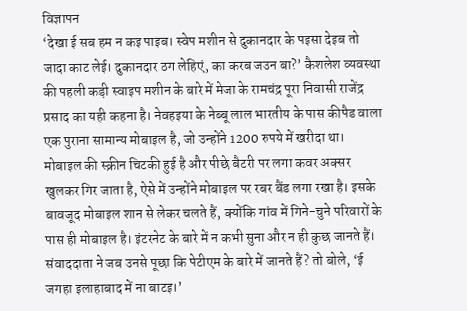विज्ञापन
‘देखा ई सब हम न कइ पाइब। स्वेप मशीन से दुकानदार के पइसा देइब तो जादा काट लेई। दुकानदार ठग लेहिएं, का करब जउन बा?’ कैशलेश व्यवस्था की पहली कड़ी स्वाइप मशीन के बारे में मेजा के रामचंद्र पूरा निवासी राजेंद्र प्रसाद का यही कहना है। नेवहइया के नेब्बू लाल भारतीय के पास कीपैड वाला एक पुराना सामान्य मोबाइल है, जो उन्होंने 1200 रुपये में खरीदा था। मोबाइल की स्क्रीन चिटकी हुई है और पीछे बैटरी पर लगा कवर अक्सर खुलकर गिर जाता है, ऐसे में उन्होंने मोबाइल पर रबर बैंड लगा रखा है। इसके बावजूद मोबाइल शान से लेकर चलते हैं, क्योंकि गांव में गिने-चुने परिवारों के पास ही मोबाइल है। इंटरनेट के बारे में न कभी सुना और न ही कुछ जानते हैं। संवाददाता ने जब उनसे पूछा कि पेटीएम के बारे में जानते हैं? तो बोले, ‘ई जगहा इलाहाबाद में ना बाटइ।’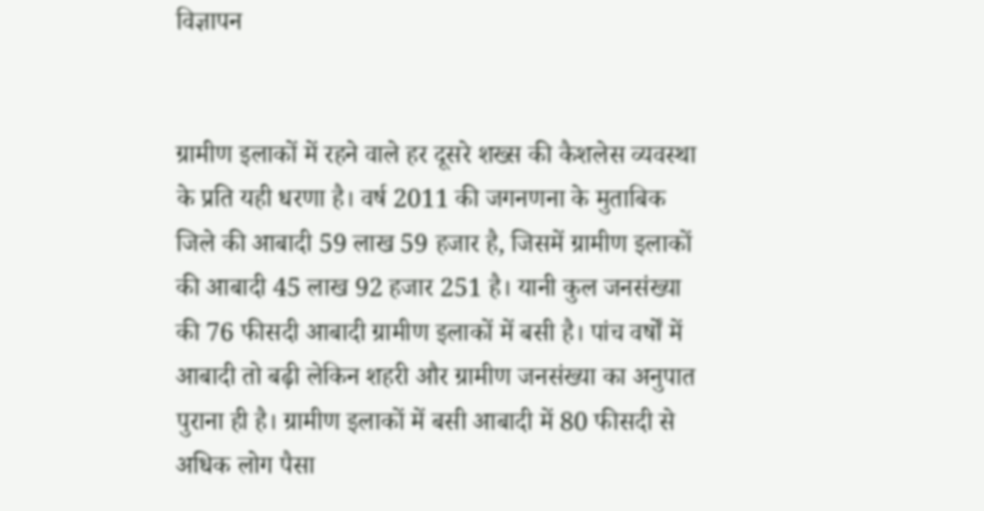विज्ञापन


ग्रामीण इलाकों में रहने वाले हर दूसरे शख्स की कैशलेस व्यवस्था के प्रति यही धरणा है। वर्ष 2011 की जगनणना के मुताबिक जिले की आबादी 59 लाख 59 हजार है, जिसमें ग्रामीण इलाकों की आबादी 45 लाख 92 हजार 251 है। यानी कुल जनसंख्या की 76 फीसदी आबादी ग्रामीण इलाकों में बसी है। पांच वर्षों में आबादी तो बढ़ी लेकिन शहरी और ग्रामीण जनसंख्या का अनुपात पुराना ही है। ग्रामीण इलाकों में बसी आबादी में 80 फीसदी से अधिक लोग पैसा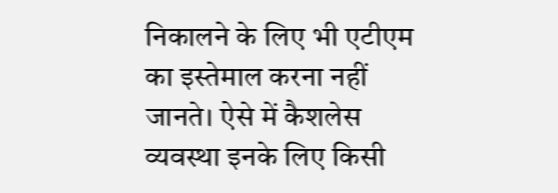निकालने के लिए भी एटीएम का इस्तेमाल करना नहीं जानते। ऐसे में कैशलेस व्यवस्था इनके लिए किसी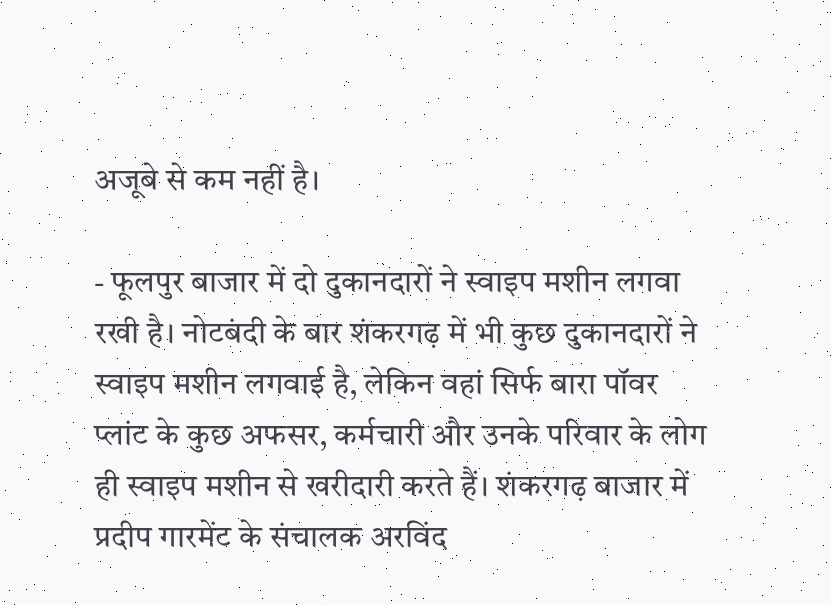अजूबे से कम नहीं है।

- फूलपुर बाजार में दो दुकानदारों ने स्वाइप मशीन लगवा रखी है। नोटबंदी के बार शंकरगढ़ में भी कुछ दुकानदारों ने स्वाइप मशीन लगवाई है, लेकिन वहां सिर्फ बारा पॉवर प्लांट के कुछ अफसर, कर्मचारी और उनके परिवार के लोग ही स्वाइप मशीन से खरीदारी करते हैं। शंकरगढ़ बाजार में प्रदीप गारमेंट के संचालक अरविंद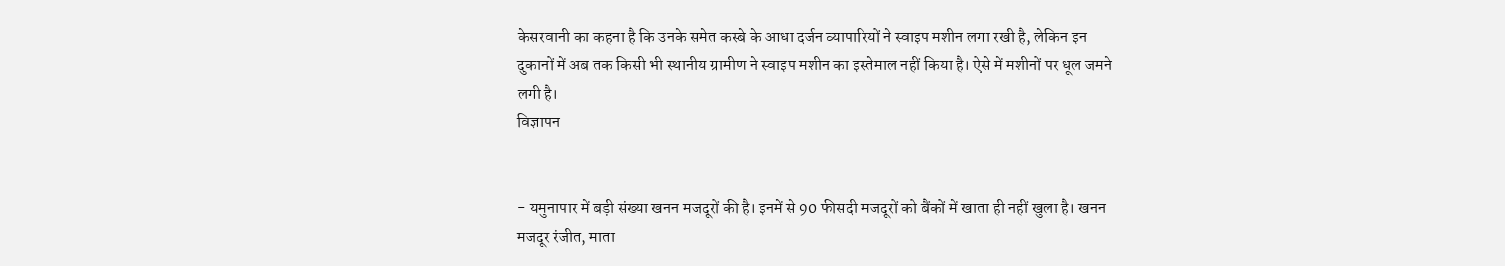केसरवानी का कहना है कि उनके समेत कस्बे के आधा दर्जन व्यापारियों ने स्वाइप मशीन लगा रखी है, लेकिन इन दुकानों में अब तक किसी भी स्थानीय ग्रामीण ने स्वाइप मशीन का इस्तेमाल नहीं किया है। ऐसे में मशीनों पर धूल जमने लगी है।
विज्ञापन


- यमुनापार में बड़ी संख्या खनन मजदूरों की है। इनमें से 90 फीसदी मजदूरों को बैंकों में खाता ही नहीं खुला है। खनन मजदूर रंजीत, माता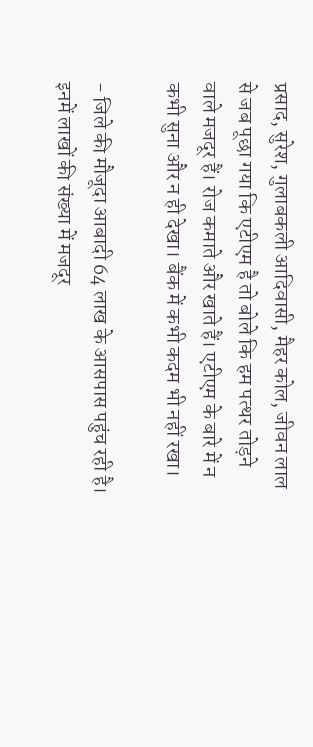प्रसाद, सुरेश, गुलाबकली आदिवासी, मैहर कोल, जीवन लाल से जब पूछा गया कि एटीएम है तो बोले कि हम पत्थर तोड़ने वाले मजदूर हैं। रोज कमाते और खाते हैं। एटीएम के बारे में न कभी सुना और न ही देखा। बैंक में कभी कदम भी नहीं रखा।

- जिले की मौजूदा आबादी 64 लाख के आसपास पहुंच रही है। इनमें लाखों की संख्या में मजदूर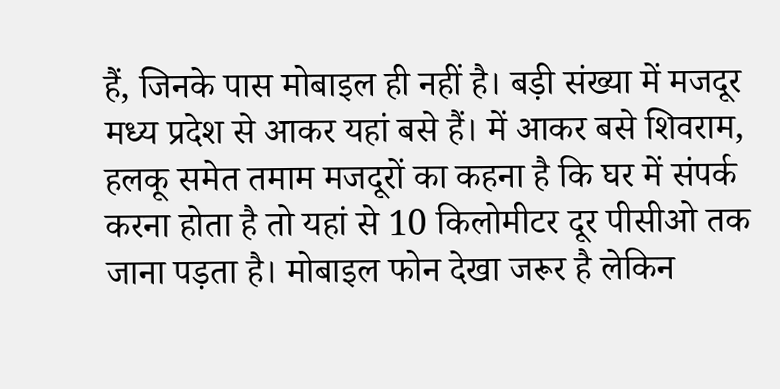हैं, जिनके पास मोबाइल ही नहीं है। बड़ी संख्या में मजदूर मध्य प्रदेश से आकर यहां बसे हैं। में आकर बसे शिवराम, हलकू समेत तमाम मजदूरों का कहना है कि घर में संपर्क करना होता है तो यहां से 10 किलोमीटर दूर पीसीओ तक जाना पड़ता है। मोबाइल फोन देखा जरूर है लेकिन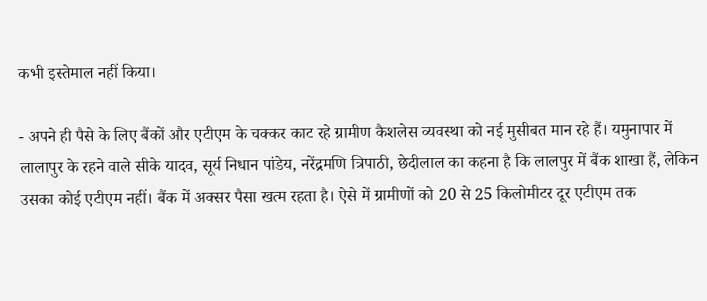कभी इस्तेमाल नहीं किया।

- अपने ही पैसे के लिए बैंकों और एटीएम के चक्कर काट रहे ग्रामीण कैशलेस व्यवस्था को नई मुसीबत मान रहे हैं। यमुनापार में लालापुर के रहने वाले सीके यादव, सूर्य निधान पांडेय, नरेंद्रमणि त्रिपाठी, छेदीलाल का कहना है कि लालपुर में बैंक शाखा हैं, लेकिन उसका कोई एटीएम नहीं। बैंक में अक्सर पैसा खत्म रहता है। ऐसे में ग्रामीणों को 20 से 25 किलोमीटर दूर एटीएम तक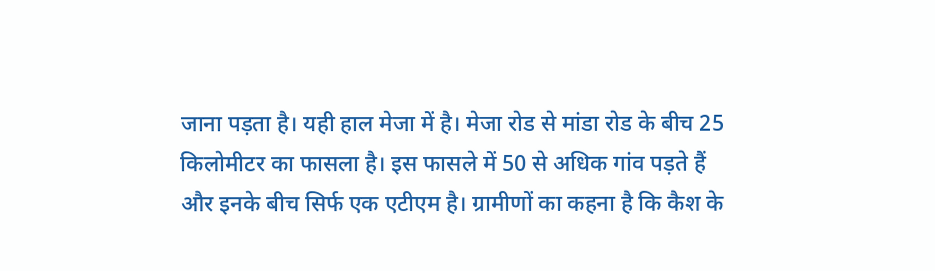जाना पड़ता है। यही हाल मेजा में है। मेजा रोड से मांडा रोड के बीच 25 किलोमीटर का फासला है। इस फासले में 50 से अधिक गांव पड़ते हैं और इनके बीच सिर्फ एक एटीएम है। ग्रामीणों का कहना है कि कैश के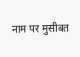नाम पर मुसीबत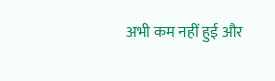अभी कम नहीं हुई और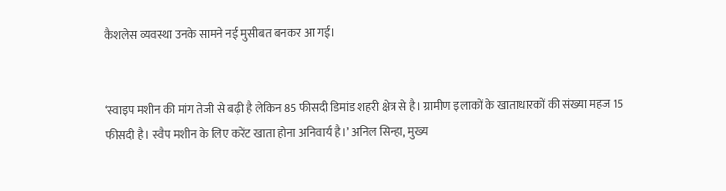कैशलेस व्यवस्था उनके सामने नई मुसीबत बनकर आ गई।


‘स्वाइप मशीन की मांग तेजी से बढ़ी है लेकिन 85 फीसदी डिमांड शहरी क्षेत्र से है। ग्रामीण इलाकों के खाताधारकों की संख्या महज 15 फीसदी है। स्वैप मशीन के लिए करेंट खाता होना अनिवार्य है।’ अनिल सिन्हा, मुख्य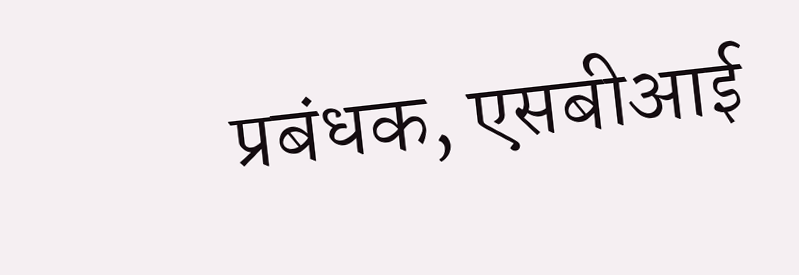प्रबंधक, एसबीआई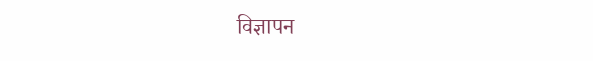विज्ञापन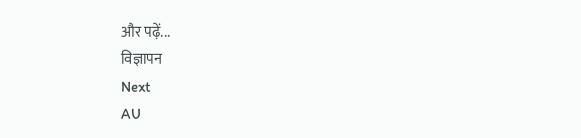और पढ़ें...
विज्ञापन
Next
AU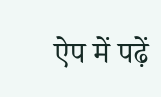ऐप में पढ़ें